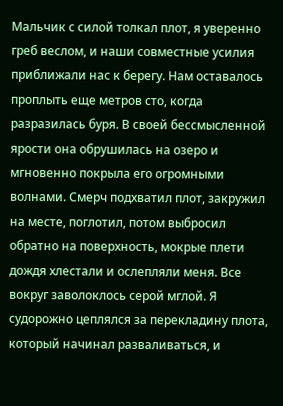Мальчик с силой толкал плот, я уверенно греб веслом, и наши совместные усилия приближали нас к берегу. Нам оставалось проплыть еще метров сто, когда разразилась буря. В своей бессмысленной ярости она обрушилась на озеро и мгновенно покрыла его огромными волнами. Смерч подхватил плот, закружил на месте, поглотил, потом выбросил обратно на поверхность, мокрые плети дождя хлестали и ослепляли меня. Все вокруг заволоклось серой мглой. Я судорожно цеплялся за перекладину плота, который начинал разваливаться, и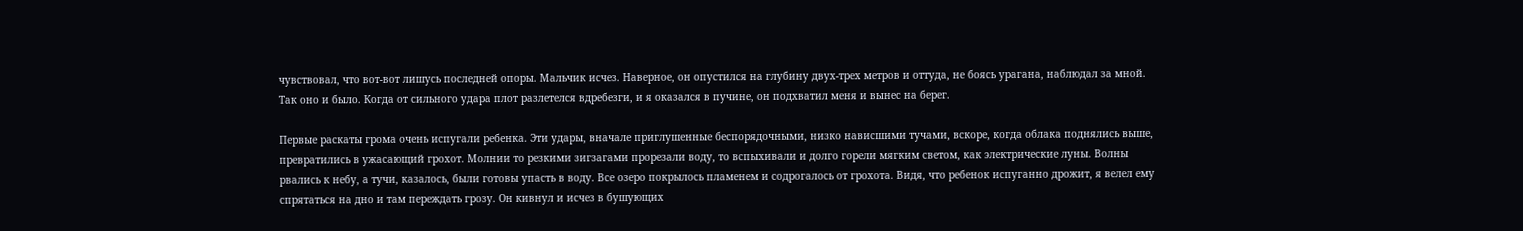чувствовал, что вот-вот лишусь последней опоры. Мальчик исчез. Наверное, он опустился на глубину двух-трех метров и оттуда, не боясь урагана, наблюдал за мной. Так оно и было. Когда от сильного удара плот разлетелся вдребезги, и я оказался в пучине, он подхватил меня и вынес на берег.

Первые раскаты грома очень испугали ребенка. Эти удары, вначале приглушенные беспорядочными, низко нависшими тучами, вскоре, когда облака поднялись выше, превратились в ужасающий грохот. Молнии то резкими зигзагами прорезали воду, то вспыхивали и долго горели мягким светом, как электрические луны. Волны рвались к небу, а тучи, казалось, были готовы упасть в воду. Все озеро покрылось пламенем и содрогалось от грохота. Видя, что ребенок испуганно дрожит, я велел ему спрятаться на дно и там переждать грозу. Он кивнул и исчез в бушующих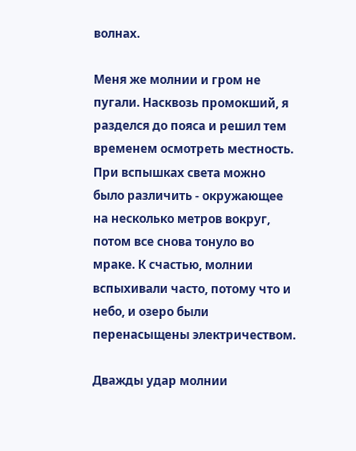волнах.

Меня же молнии и гром не пугали. Насквозь промокший, я разделся до пояса и решил тем временем осмотреть местность. При вспышках света можно было различить - окружающее на несколько метров вокруг, потом все снова тонуло во мраке. К счастью, молнии вспыхивали часто, потому что и небо, и озеро были перенасыщены электричеством.

Дважды удар молнии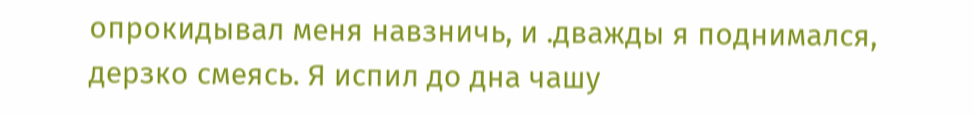опрокидывал меня навзничь, и .дважды я поднимался, дерзко смеясь. Я испил до дна чашу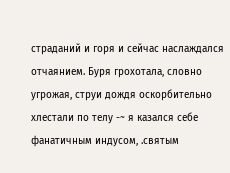страданий и горя и сейчас наслаждался отчаянием. Буря грохотала, словно угрожая, струи дождя оскорбительно хлестали по телу -~ я казался себе фанатичным индусом, .святым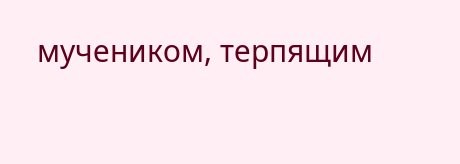мучеником, терпящим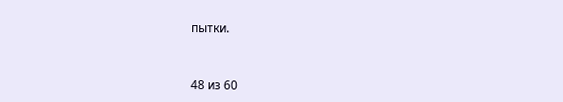пытки.



48 из 60